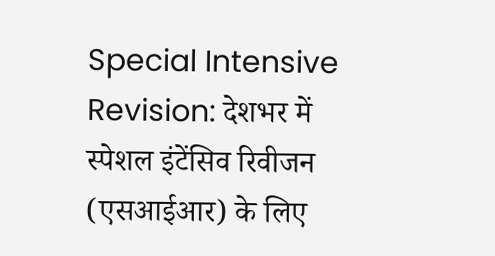Special Intensive Revision: देशभर में स्पेशल इंटेंसिव रिवीजन (एसआईआर) के लिए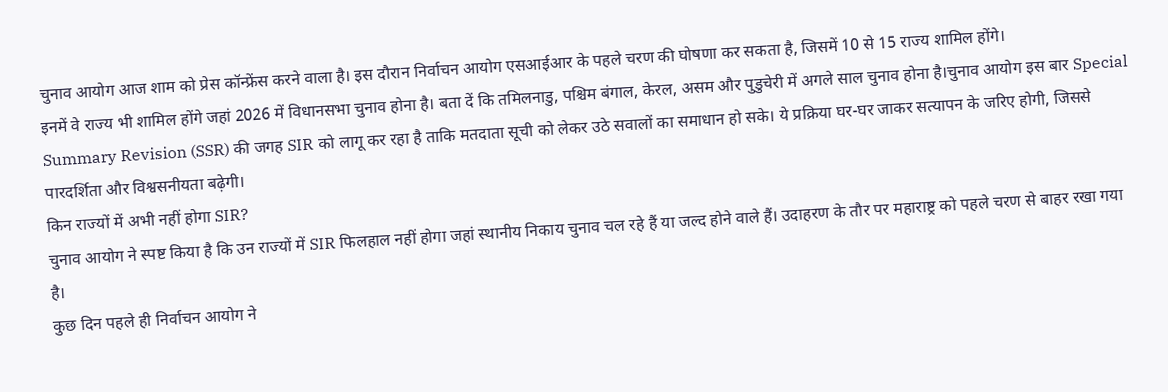चुनाव आयोग आज शाम को प्रेस कॉन्फ्रेंस करने वाला है। इस दौरान निर्वाचन आयोग एसआईआर के पहले चरण की घोषणा कर सकता है, जिसमें 10 से 15 राज्य शामिल होंगे।
इनमें वे राज्य भी शामिल होंगे जहां 2026 में विधानसभा चुनाव होना है। बता दें कि तमिलनाडु, पश्चिम बंगाल, केरल, असम और पुडुचेरी में अगले साल चुनाव होना है।चुनाव आयोग इस बार Special Summary Revision (SSR) की जगह SIR को लागू कर रहा है ताकि मतदाता सूची को लेकर उठे सवालों का समाधान हो सके। ये प्रक्रिया घर-घर जाकर सत्यापन के जरिए होगी, जिससे पारदर्शिता और विश्वसनीयता बढ़ेगी।
किन राज्यों में अभी नहीं होगा SIR?
चुनाव आयोग ने स्पष्ट किया है कि उन राज्यों में SIR फिलहाल नहीं होगा जहां स्थानीय निकाय चुनाव चल रहे हैं या जल्द होने वाले हैं। उदाहरण के तौर पर महाराष्ट्र को पहले चरण से बाहर रखा गया है।
कुछ दिन पहले ही निर्वाचन आयोग ने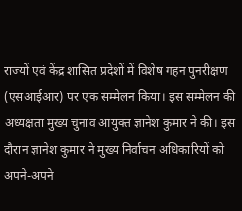राज्यों एवं केंद्र शासित प्रदेशों में विशेष गहन पुनरीक्षण (एसआईआर) पर एक सम्मेलन किया। इस सम्मेलन की अध्यक्षता मुख्य चुनाव आयुक्त ज्ञानेश कुमार ने की। इस दौरान ज्ञानेश कुमार ने मुख्य निर्वाचन अधिकारियों को अपने-अपने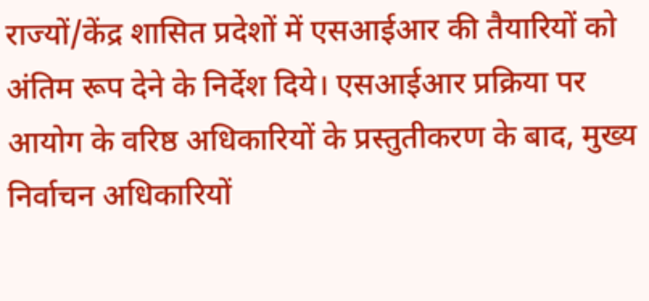राज्यों/केंद्र शासित प्रदेशों में एसआईआर की तैयारियों को अंतिम रूप देने के निर्देश दिये। एसआईआर प्रक्रिया पर आयोग के वरिष्ठ अधिकारियों के प्रस्तुतीकरण के बाद, मुख्य निर्वाचन अधिकारियों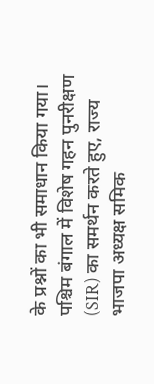के प्रश्नों का भी समाधान किया गया।
पश्चिम बंगाल में विशेष गहन पुनरीक्षण (SIR) का समर्थन करते हुए, राज्य भाजपा अध्यक्ष समिक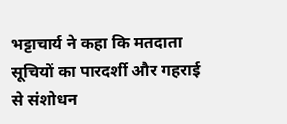भट्टाचार्य ने कहा कि मतदाता सूचियों का पारदर्शी और गहराई से संशोधन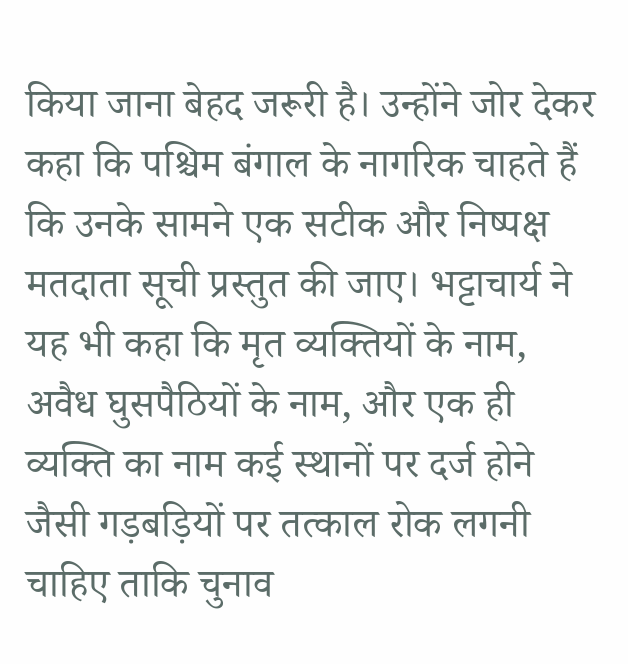किया जाना बेहद जरूरी है। उन्होंने जोर देकर कहा कि पश्चिम बंगाल के नागरिक चाहते हैं कि उनके सामने एक सटीक और निष्पक्ष मतदाता सूची प्रस्तुत की जाए। भट्टाचार्य ने यह भी कहा कि मृत व्यक्तियों के नाम, अवैध घुसपैठियों के नाम, और एक ही व्यक्ति का नाम कई स्थानों पर दर्ज होने जैसी गड़बड़ियों पर तत्काल रोक लगनी चाहिए ताकि चुनाव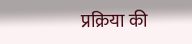प्रक्रिया की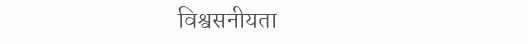विश्वसनीयता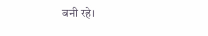बनी रहे।